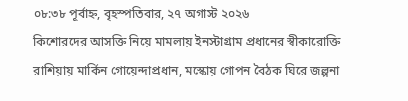০৮:৩৮ পূর্বাহ্ন, বৃহস্পতিবার, ২৭ অগাস্ট ২০২৬
কিশোরদের আসক্তি নিয়ে মামলায় ইনস্টাগ্রাম প্রধানের স্বীকারোক্তি রাশিয়ায় মার্কিন গোয়েন্দাপ্রধান, মস্কোয় গোপন বৈঠক ঘিরে জল্পনা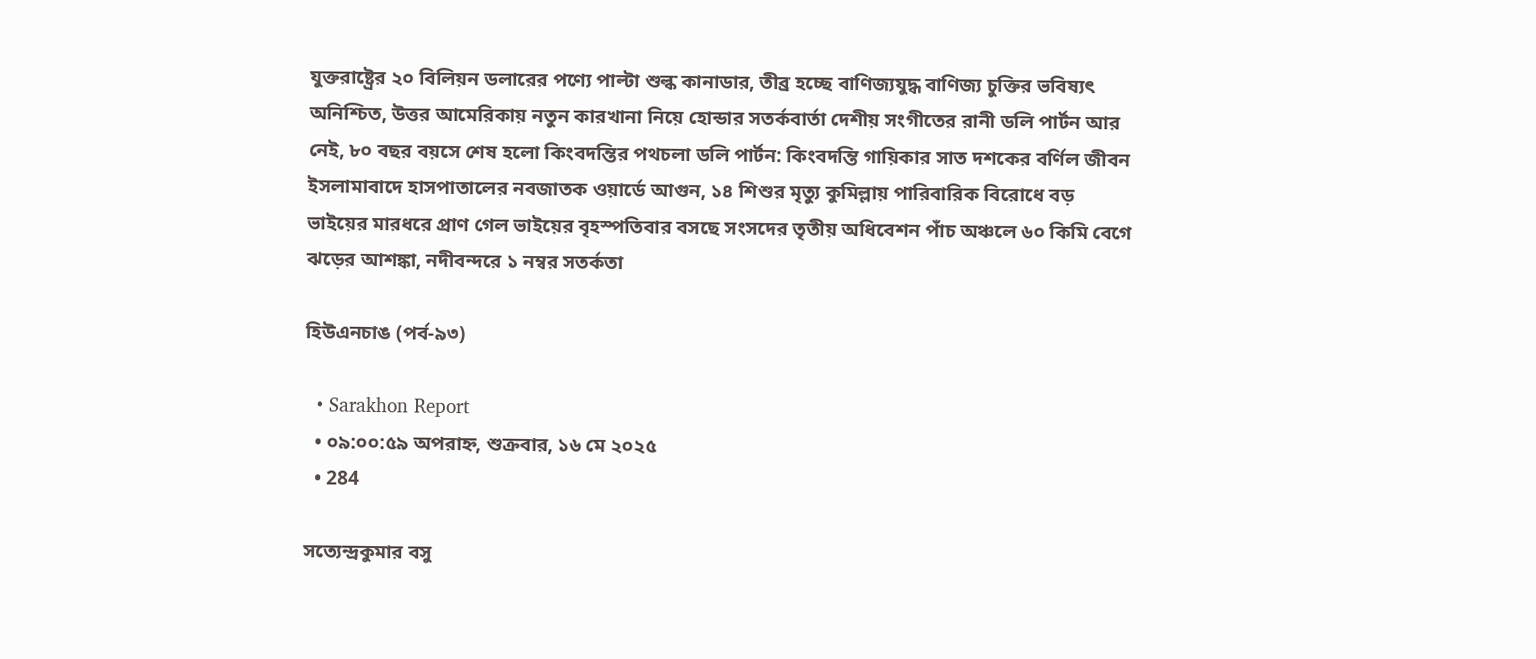যুক্তরাষ্ট্রের ২০ বিলিয়ন ডলারের পণ্যে পাল্টা শুল্ক কানাডার, তীব্র হচ্ছে বাণিজ্যযুদ্ধ বাণিজ্য চুক্তির ভবিষ্যৎ অনিশ্চিত, উত্তর আমেরিকায় নতুন কারখানা নিয়ে হোন্ডার সতর্কবার্তা দেশীয় সংগীতের রানী ডলি পার্টন আর নেই, ৮০ বছর বয়সে শেষ হলো কিংবদন্তির পথচলা ডলি পার্টন: কিংবদন্তি গায়িকার সাত দশকের বর্ণিল জীবন ইসলামাবাদে হাসপাতালের নবজাতক ওয়ার্ডে আগুন, ১৪ শিশুর মৃত্যু কুমিল্লায় পারিবারিক বিরোধে বড় ভাইয়ের মারধরে প্রাণ গেল ভাইয়ের বৃহস্পতিবার বসছে সংসদের তৃতীয় অধিবেশন পাঁচ অঞ্চলে ৬০ কিমি বেগে ঝড়ের আশঙ্কা, নদীবন্দরে ১ নম্বর সতর্কতা

হিউএনচাঙ (পর্ব-৯৩)

  • Sarakhon Report
  • ০৯:০০:৫৯ অপরাহ্ন, শুক্রবার, ১৬ মে ২০২৫
  • 284

সত্যেন্দ্রকুমার বসু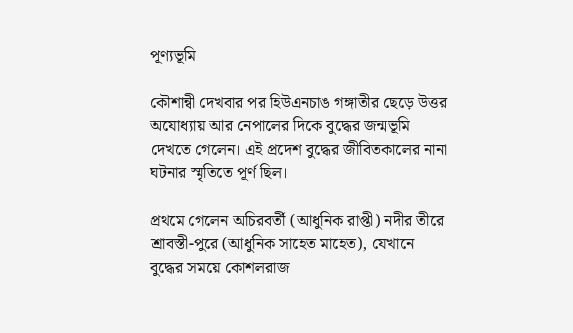পূণ্যভূমি

কৌশান্বী দেখবার পর হিউএনচাঙ গঙ্গাতীর ছেড়ে উত্তর অযোধ্যায় আর নেপালের দিকে বুদ্ধের জন্মভূমি দেখতে গেলেন। এই প্রদেশ বুদ্ধের জীবিতকালের নানা ঘটনার স্মৃতিতে পূর্ণ ছিল।

প্রথমে গেলেন অচিরবর্তী (আধুনিক রাপ্তী) নদীর তীরে শ্রাবস্তী-পুরে (আধুনিক সাহেত মাহেত), যেখানে বুদ্ধের সময়ে কোশলরাজ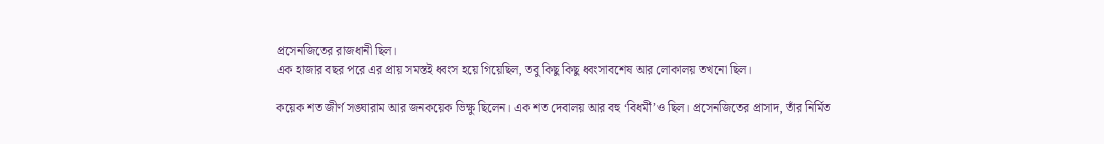প্রসেনজিতের রাজধানী ছিল।
এক হাজার বছর পরে এর প্রায় সমস্তই ধ্বংস হয়ে গিয়েছিল, তবু কিছু কিছু ধ্বংসাবশেষ আর লোকালয় তখনো ছিল।

কয়েক শত জীর্ণ সঙ্ঘারাম আর জনকয়েক ভিক্ষু ছিলেন। এক শত দেবালয় আর বহু ‘বিধর্মী’ও ছিল। প্রসেনজিতের প্রাসাদ, তাঁর নির্মিত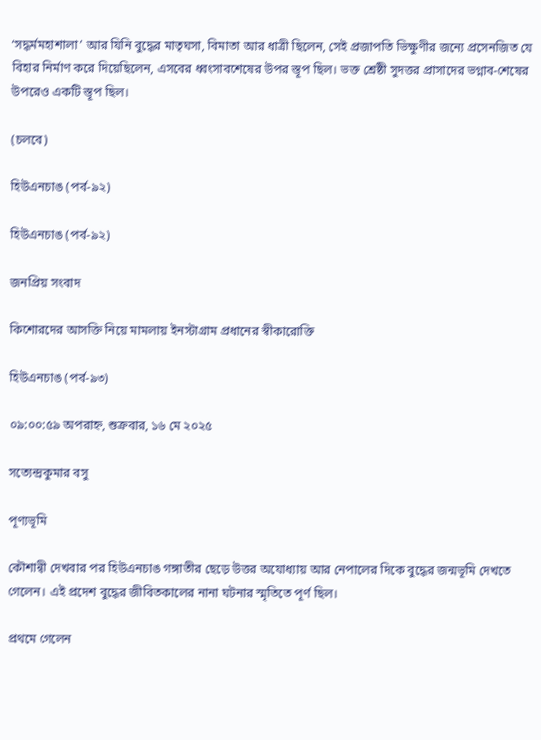‘সদ্ধর্মমহাশালা’ আর যিনি বুদ্ধের মাতৃঘসা, বিমাতা আর ধাত্রী ছিলেন, সেই প্রজাপতি ভিক্ষুণীর জন্যে প্রসেনজিত যে বিহার নির্মাণ করে দিয়েছিলেন, এসবের ধ্বংসাবশেষের উপর স্তূপ ছিল। ভক্ত শ্রেষ্ঠী সুদত্তর প্রাসাদের ভগ্নাব-শেষের উপরেও একটি স্তূপ ছিল।

(চলবে)

হিউএনচাঙ (পর্ব-৯২)

হিউএনচাঙ (পর্ব-৯২)

জনপ্রিয় সংবাদ

কিশোরদের আসক্তি নিয়ে মামলায় ইনস্টাগ্রাম প্রধানের স্বীকারোক্তি

হিউএনচাঙ (পর্ব-৯৩)

০৯:০০:৫৯ অপরাহ্ন, শুক্রবার, ১৬ মে ২০২৫

সত্যেন্দ্রকুমার বসু

পূণ্যভূমি

কৌশান্বী দেখবার পর হিউএনচাঙ গঙ্গাতীর ছেড়ে উত্তর অযোধ্যায় আর নেপালের দিকে বুদ্ধের জন্মভূমি দেখতে গেলেন। এই প্রদেশ বুদ্ধের জীবিতকালের নানা ঘটনার স্মৃতিতে পূর্ণ ছিল।

প্রথমে গেলেন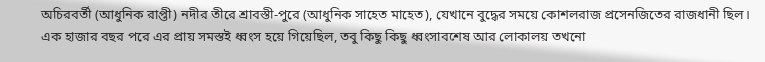অচিরবর্তী (আধুনিক রাপ্তী) নদীর তীরে শ্রাবস্তী-পুরে (আধুনিক সাহেত মাহেত), যেখানে বুদ্ধের সময়ে কোশলরাজ প্রসেনজিতের রাজধানী ছিল।
এক হাজার বছর পরে এর প্রায় সমস্তই ধ্বংস হয়ে গিয়েছিল, তবু কিছু কিছু ধ্বংসাবশেষ আর লোকালয় তখনো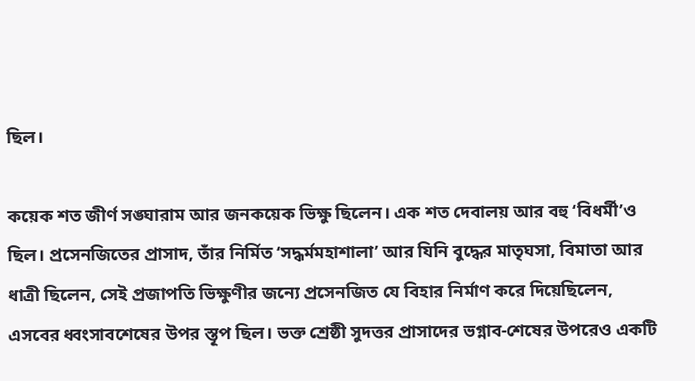ছিল।

কয়েক শত জীর্ণ সঙ্ঘারাম আর জনকয়েক ভিক্ষু ছিলেন। এক শত দেবালয় আর বহু ‘বিধর্মী’ও ছিল। প্রসেনজিতের প্রাসাদ, তাঁর নির্মিত ‘সদ্ধর্মমহাশালা’ আর যিনি বুদ্ধের মাতৃঘসা, বিমাতা আর ধাত্রী ছিলেন, সেই প্রজাপতি ভিক্ষুণীর জন্যে প্রসেনজিত যে বিহার নির্মাণ করে দিয়েছিলেন, এসবের ধ্বংসাবশেষের উপর স্তূপ ছিল। ভক্ত শ্রেষ্ঠী সুদত্তর প্রাসাদের ভগ্নাব-শেষের উপরেও একটি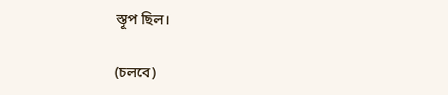স্তূপ ছিল।

(চলবে)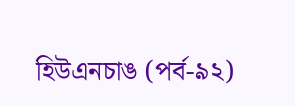হিউএনচাঙ (পর্ব-৯২)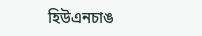হিউএনচাঙ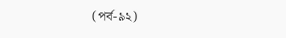(পর্ব-৯২)